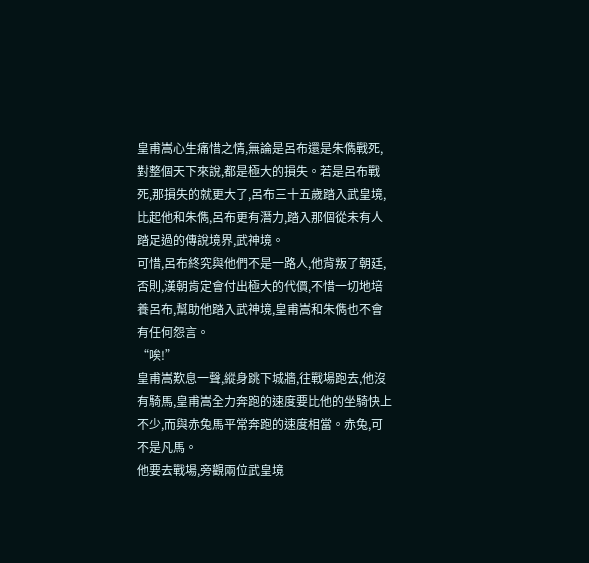皇甫嵩心生痛惜之情,無論是呂布還是朱儁戰死,對整個天下來說,都是極大的損失。若是呂布戰死,那損失的就更大了,呂布三十五歲踏入武皇境,比起他和朱儁,呂布更有潛力,踏入那個從未有人踏足過的傳說境界,武神境。
可惜,呂布終究與他們不是一路人,他背叛了朝廷,否則,漢朝肯定會付出極大的代價,不惜一切地培養呂布,幫助他踏入武神境,皇甫嵩和朱儁也不會有任何怨言。
“唉!”
皇甫嵩歎息一聲,縱身跳下城牆,往戰場跑去,他沒有騎馬,皇甫嵩全力奔跑的速度要比他的坐騎快上不少,而與赤兔馬平常奔跑的速度相當。赤兔,可不是凡馬。
他要去戰場,旁觀兩位武皇境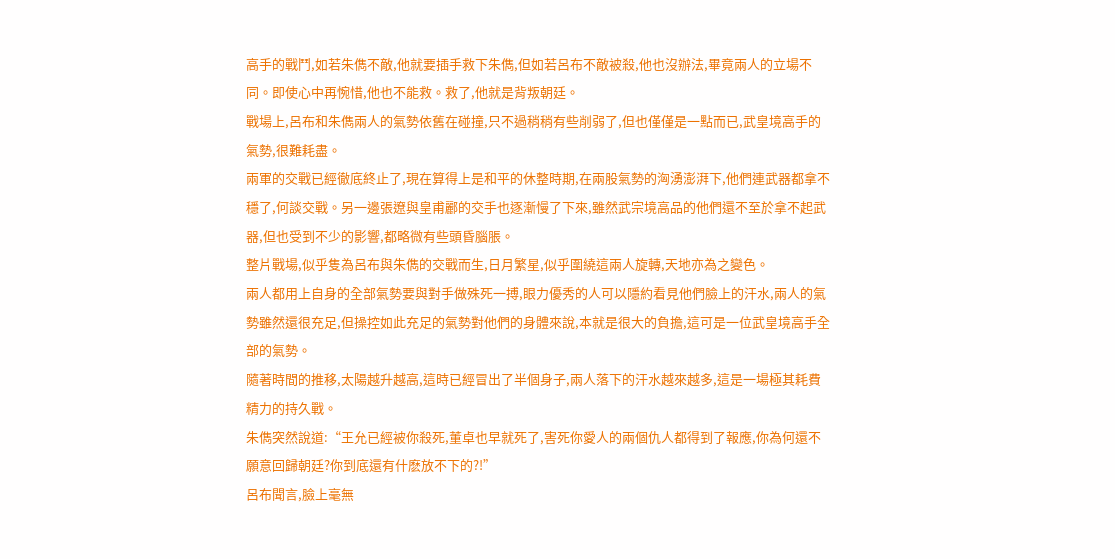高手的戰鬥,如若朱儁不敵,他就要插手救下朱儁,但如若呂布不敵被殺,他也沒辦法,畢竟兩人的立場不同。即使心中再惋惜,他也不能救。救了,他就是背叛朝廷。
戰場上,呂布和朱儁兩人的氣勢依舊在碰撞,只不過稍稍有些削弱了,但也僅僅是一點而已,武皇境高手的氣勢,很難耗盡。
兩軍的交戰已經徹底終止了,現在算得上是和平的休整時期,在兩股氣勢的洶湧澎湃下,他們連武器都拿不穩了,何談交戰。另一邊張遼與皇甫酈的交手也逐漸慢了下來,雖然武宗境高品的他們還不至於拿不起武器,但也受到不少的影響,都略微有些頭昏腦脹。
整片戰場,似乎隻為呂布與朱儁的交戰而生,日月繁星,似乎圍繞這兩人旋轉,天地亦為之變色。
兩人都用上自身的全部氣勢要與對手做殊死一搏,眼力優秀的人可以隱約看見他們臉上的汗水,兩人的氣勢雖然還很充足,但操控如此充足的氣勢對他們的身體來說,本就是很大的負擔,這可是一位武皇境高手全部的氣勢。
隨著時間的推移,太陽越升越高,這時已經冒出了半個身子,兩人落下的汗水越來越多,這是一場極其耗費精力的持久戰。
朱儁突然說道:“王允已經被你殺死,董卓也早就死了,害死你愛人的兩個仇人都得到了報應,你為何還不願意回歸朝廷?你到底還有什麽放不下的?!”
呂布聞言,臉上毫無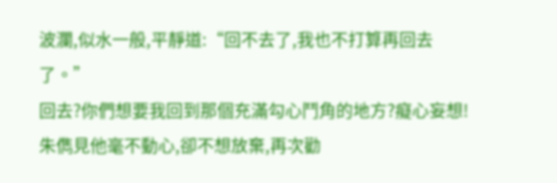波瀾,似水一般,平靜道:“回不去了,我也不打算再回去了。”
回去?你們想要我回到那個充滿勾心鬥角的地方?癡心妄想!
朱儁見他毫不動心,卻不想放棄,再次勸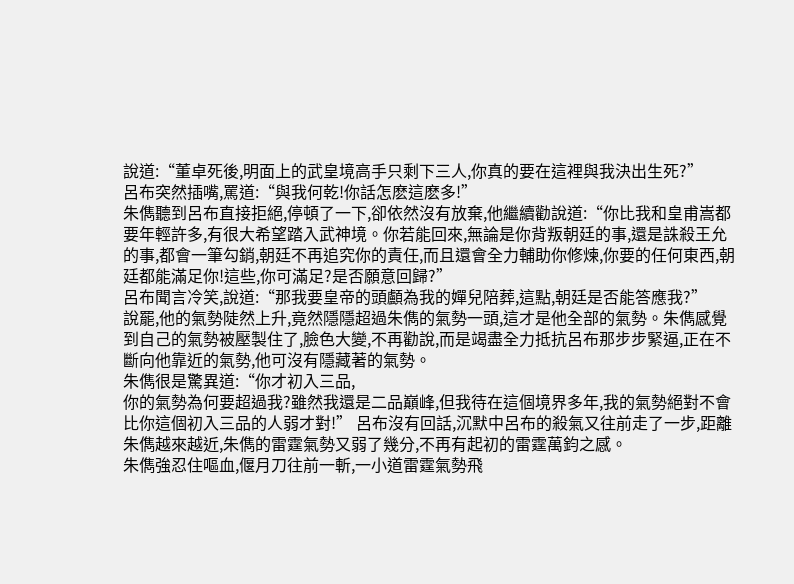說道:“董卓死後,明面上的武皇境高手只剩下三人,你真的要在這裡與我決出生死?”
呂布突然插嘴,罵道:“與我何乾!你話怎麽這麽多!”
朱儁聽到呂布直接拒絕,停頓了一下,卻依然沒有放棄,他繼續勸說道:“你比我和皇甫嵩都要年輕許多,有很大希望踏入武神境。你若能回來,無論是你背叛朝廷的事,還是誅殺王允的事,都會一筆勾銷,朝廷不再追究你的責任,而且還會全力輔助你修煉,你要的任何東西,朝廷都能滿足你!這些,你可滿足?是否願意回歸?”
呂布聞言冷笑,說道:“那我要皇帝的頭顱為我的嬋兒陪葬,這點,朝廷是否能答應我?”
說罷,他的氣勢陡然上升,竟然隱隱超過朱儁的氣勢一頭,這才是他全部的氣勢。朱儁感覺到自己的氣勢被壓製住了,臉色大變,不再勸說,而是竭盡全力抵抗呂布那步步緊逼,正在不斷向他靠近的氣勢,他可沒有隱藏著的氣勢。
朱儁很是驚異道:“你才初入三品,
你的氣勢為何要超過我?雖然我還是二品巔峰,但我待在這個境界多年,我的氣勢絕對不會比你這個初入三品的人弱才對!” 呂布沒有回話,沉默中呂布的殺氣又往前走了一步,距離朱儁越來越近,朱儁的雷霆氣勢又弱了幾分,不再有起初的雷霆萬鈞之感。
朱儁強忍住嘔血,偃月刀往前一斬,一小道雷霆氣勢飛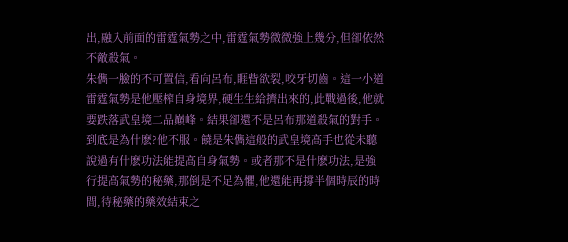出,融入前面的雷霆氣勢之中,雷霆氣勢微微強上幾分,但卻依然不敵殺氣。
朱儁一臉的不可置信,看向呂布,睚眥欲裂,咬牙切齒。這一小道雷霆氣勢是他壓榨自身境界,硬生生給擠出來的,此戰過後,他就要跌落武皇境二品巔峰。結果卻還不是呂布那道殺氣的對手。
到底是為什麽?他不服。饒是朱儁這般的武皇境高手也從未聽說過有什麽功法能提高自身氣勢。或者那不是什麽功法,是強行提高氣勢的秘藥,那倒是不足為懼,他還能再撐半個時辰的時間,待秘藥的藥效結束之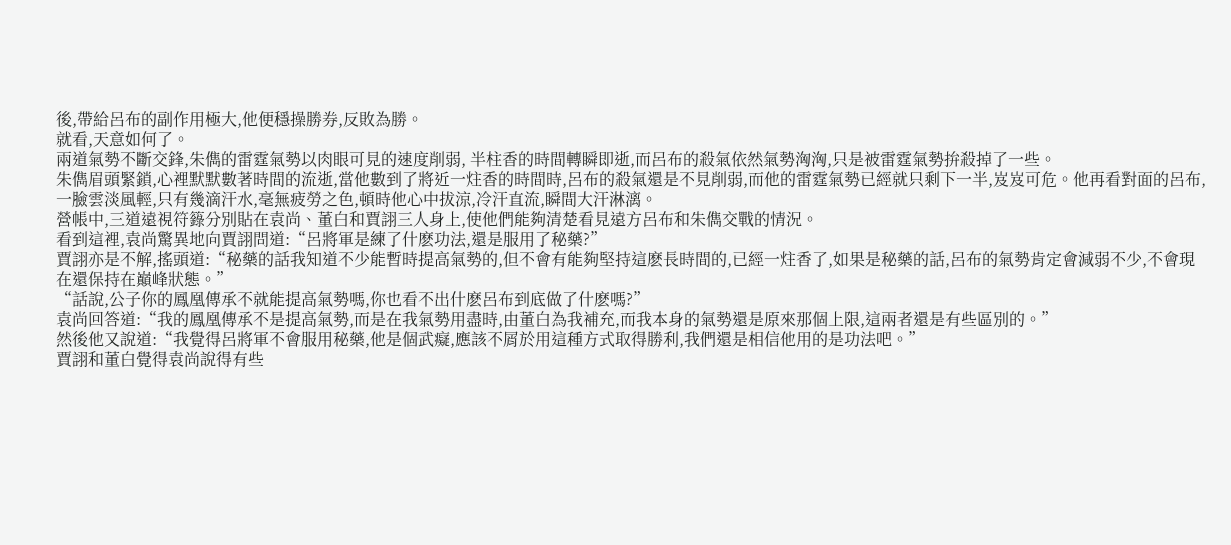後,帶給呂布的副作用極大,他便穩操勝券,反敗為勝。
就看,天意如何了。
兩道氣勢不斷交鋒,朱儁的雷霆氣勢以肉眼可見的速度削弱, 半柱香的時間轉瞬即逝,而呂布的殺氣依然氣勢洶洶,只是被雷霆氣勢拚殺掉了一些。
朱儁眉頭緊鎖,心裡默默數著時間的流逝,當他數到了將近一炷香的時間時,呂布的殺氣還是不見削弱,而他的雷霆氣勢已經就只剩下一半,岌岌可危。他再看對面的呂布,一臉雲淡風輕,只有幾滴汗水,毫無疲勞之色,頓時他心中拔涼,冷汗直流,瞬間大汗淋漓。
營帳中,三道遠視符籙分別貼在袁尚、董白和賈詡三人身上,使他們能夠清楚看見遠方呂布和朱儁交戰的情況。
看到這裡,袁尚驚異地向賈詡問道:“呂將軍是練了什麽功法,還是服用了秘藥?”
賈詡亦是不解,搖頭道:“秘藥的話我知道不少能暫時提高氣勢的,但不會有能夠堅持這麽長時間的,已經一炷香了,如果是秘藥的話,呂布的氣勢肯定會減弱不少,不會現在還保持在巔峰狀態。”
“話說,公子你的鳳凰傳承不就能提高氣勢嗎,你也看不出什麽呂布到底做了什麽嗎?”
袁尚回答道:“我的鳳凰傳承不是提高氣勢,而是在我氣勢用盡時,由董白為我補充,而我本身的氣勢還是原來那個上限,這兩者還是有些區別的。”
然後他又說道:“我覺得呂將軍不會服用秘藥,他是個武癡,應該不屑於用這種方式取得勝利,我們還是相信他用的是功法吧。”
賈詡和董白覺得袁尚說得有些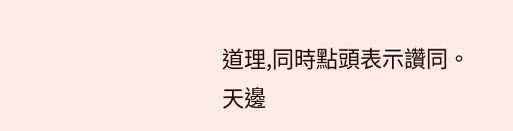道理,同時點頭表示讚同。
天邊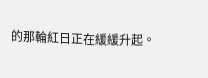的那輪紅日正在緩緩升起。